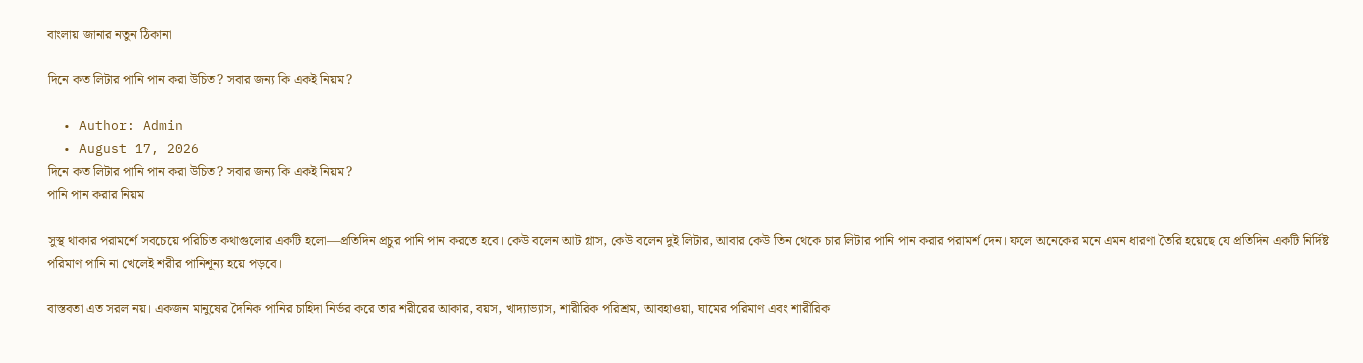বাংলায় জানার নতুন ঠিকানা

দিনে কত লিটার পানি পান করা উচিত? সবার জন্য কি একই নিয়ম?

  • Author: Admin
  • August 17, 2026
দিনে কত লিটার পানি পান করা উচিত? সবার জন্য কি একই নিয়ম?
পানি পান করার নিয়ম

সুস্থ থাকার পরামর্শে সবচেয়ে পরিচিত কথাগুলোর একটি হলো—প্রতিদিন প্রচুর পানি পান করতে হবে। কেউ বলেন আট গ্লাস, কেউ বলেন দুই লিটার, আবার কেউ তিন থেকে চার লিটার পানি পান করার পরামর্শ দেন। ফলে অনেকের মনে এমন ধারণা তৈরি হয়েছে যে প্রতিদিন একটি নির্দিষ্ট পরিমাণ পানি না খেলেই শরীর পানিশূন্য হয়ে পড়বে।

বাস্তবতা এত সরল নয়। একজন মানুষের দৈনিক পানির চাহিদা নির্ভর করে তার শরীরের আকার, বয়স, খাদ্যাভ্যাস, শারীরিক পরিশ্রম, আবহাওয়া, ঘামের পরিমাণ এবং শারীরিক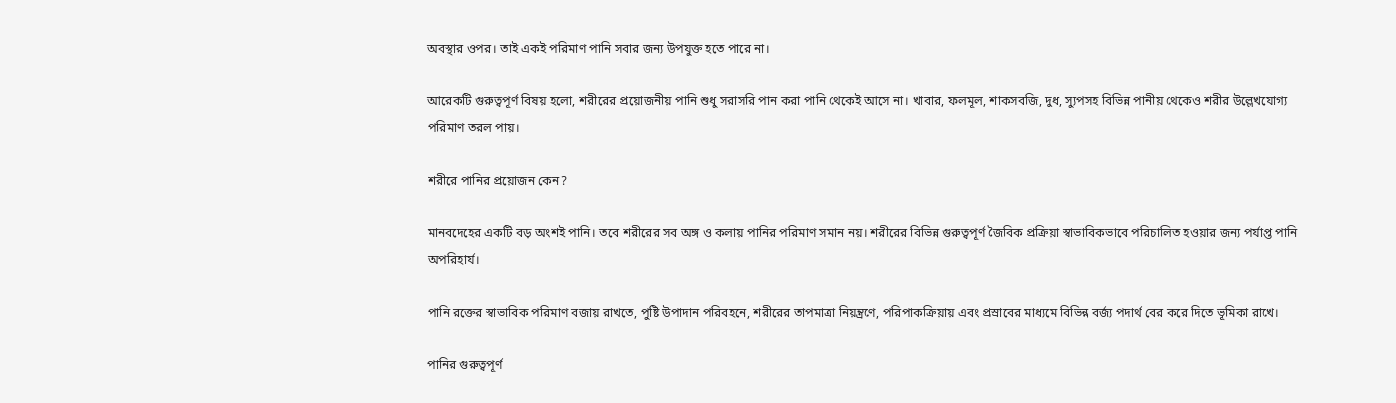অবস্থার ওপর। তাই একই পরিমাণ পানি সবার জন্য উপযুক্ত হতে পারে না।

আরেকটি গুরুত্বপূর্ণ বিষয় হলো, শরীরের প্রয়োজনীয় পানি শুধু সরাসরি পান করা পানি থেকেই আসে না। খাবার, ফলমূল, শাকসবজি, দুধ, স্যুপসহ বিভিন্ন পানীয় থেকেও শরীর উল্লেখযোগ্য পরিমাণ তরল পায়।

শরীরে পানির প্রয়োজন কেন?

মানবদেহের একটি বড় অংশই পানি। তবে শরীরের সব অঙ্গ ও কলায় পানির পরিমাণ সমান নয়। শরীরের বিভিন্ন গুরুত্বপূর্ণ জৈবিক প্রক্রিয়া স্বাভাবিকভাবে পরিচালিত হওয়ার জন্য পর্যাপ্ত পানি অপরিহার্য।

পানি রক্তের স্বাভাবিক পরিমাণ বজায় রাখতে, পুষ্টি উপাদান পরিবহনে, শরীরের তাপমাত্রা নিয়ন্ত্রণে, পরিপাকক্রিয়ায় এবং প্রস্রাবের মাধ্যমে বিভিন্ন বর্জ্য পদার্থ বের করে দিতে ভূমিকা রাখে।

পানির গুরুত্বপূর্ণ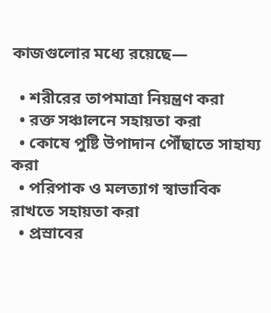কাজগুলোর মধ্যে রয়েছে—

  • শরীরের তাপমাত্রা নিয়ন্ত্রণ করা
  • রক্ত সঞ্চালনে সহায়তা করা
  • কোষে পুষ্টি উপাদান পৌঁছাতে সাহায্য করা
  • পরিপাক ও মলত্যাগ স্বাভাবিক রাখতে সহায়তা করা
  • প্রস্রাবের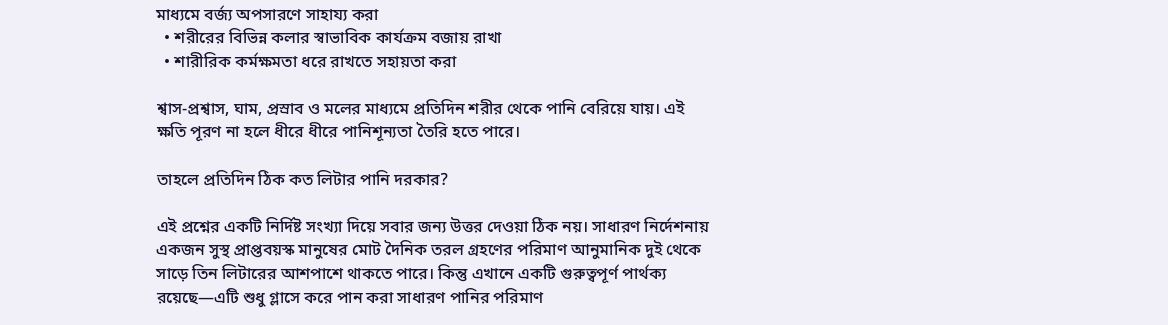মাধ্যমে বর্জ্য অপসারণে সাহায্য করা
  • শরীরের বিভিন্ন কলার স্বাভাবিক কার্যক্রম বজায় রাখা
  • শারীরিক কর্মক্ষমতা ধরে রাখতে সহায়তা করা

শ্বাস-প্রশ্বাস, ঘাম, প্রস্রাব ও মলের মাধ্যমে প্রতিদিন শরীর থেকে পানি বেরিয়ে যায়। এই ক্ষতি পূরণ না হলে ধীরে ধীরে পানিশূন্যতা তৈরি হতে পারে।

তাহলে প্রতিদিন ঠিক কত লিটার পানি দরকার?

এই প্রশ্নের একটি নির্দিষ্ট সংখ্যা দিয়ে সবার জন্য উত্তর দেওয়া ঠিক নয়। সাধারণ নির্দেশনায় একজন সুস্থ প্রাপ্তবয়স্ক মানুষের মোট দৈনিক তরল গ্রহণের পরিমাণ আনুমানিক দুই থেকে সাড়ে তিন লিটারের আশপাশে থাকতে পারে। কিন্তু এখানে একটি গুরুত্বপূর্ণ পার্থক্য রয়েছে—এটি শুধু গ্লাসে করে পান করা সাধারণ পানির পরিমাণ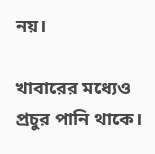নয়।

খাবারের মধ্যেও প্রচুর পানি থাকে।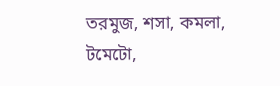তরমুজ, শসা, কমলা, টমেটো,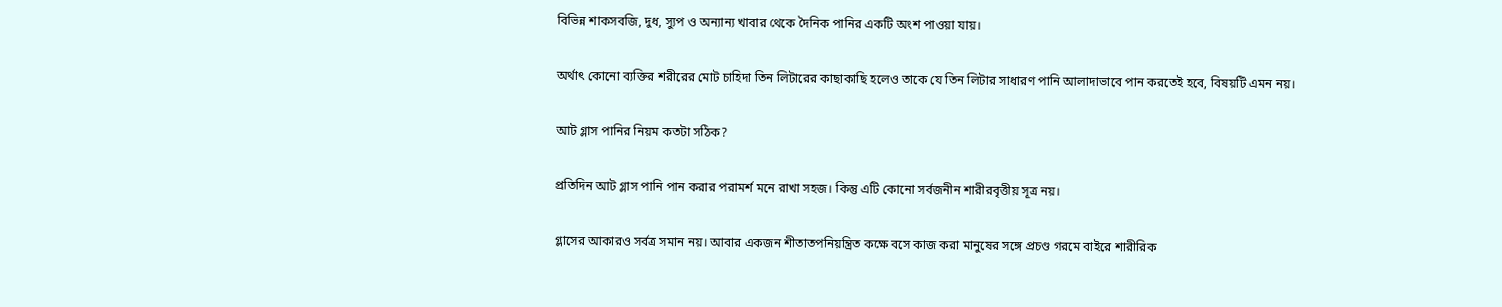বিভিন্ন শাকসবজি, দুধ, স্যুপ ও অন্যান্য খাবার থেকে দৈনিক পানির একটি অংশ পাওয়া যায়।

অর্থাৎ কোনো ব্যক্তির শরীরের মোট চাহিদা তিন লিটারের কাছাকাছি হলেও তাকে যে তিন লিটার সাধারণ পানি আলাদাভাবে পান করতেই হবে, বিষয়টি এমন নয়।

আট গ্লাস পানির নিয়ম কতটা সঠিক?

প্রতিদিন আট গ্লাস পানি পান করার পরামর্শ মনে রাখা সহজ। কিন্তু এটি কোনো সর্বজনীন শারীরবৃত্তীয় সূত্র নয়।

গ্লাসের আকারও সর্বত্র সমান নয়। আবার একজন শীতাতপনিয়ন্ত্রিত কক্ষে বসে কাজ করা মানুষের সঙ্গে প্রচণ্ড গরমে বাইরে শারীরিক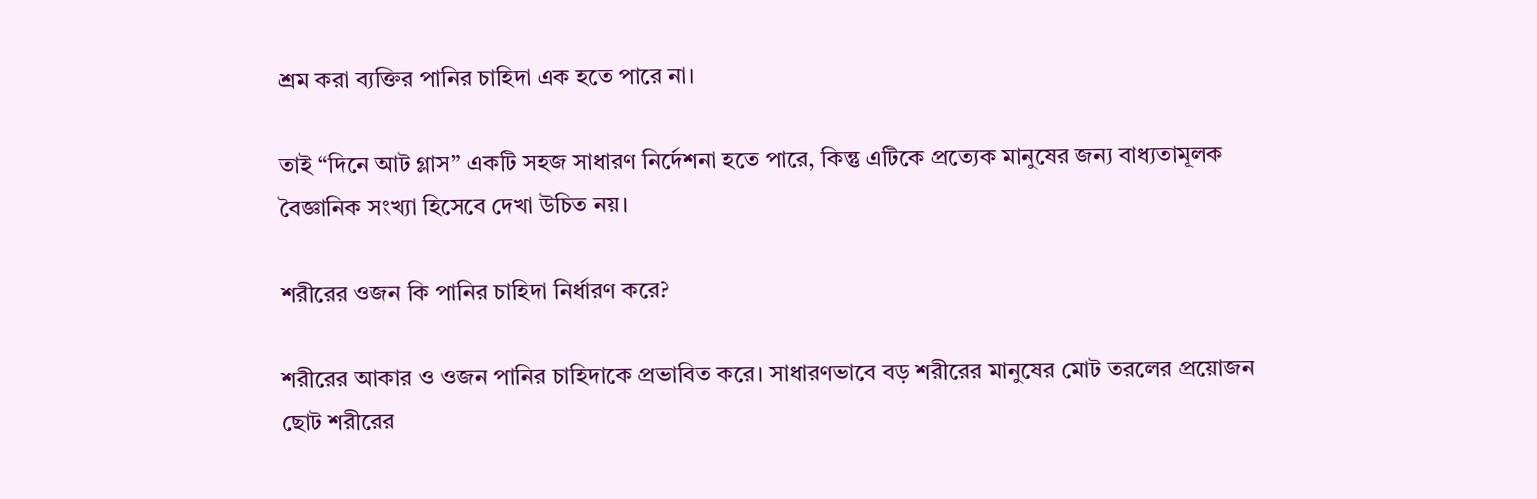শ্রম করা ব্যক্তির পানির চাহিদা এক হতে পারে না।

তাই “দিনে আট গ্লাস” একটি সহজ সাধারণ নির্দেশনা হতে পারে, কিন্তু এটিকে প্রত্যেক মানুষের জন্য বাধ্যতামূলক বৈজ্ঞানিক সংখ্যা হিসেবে দেখা উচিত নয়।

শরীরের ওজন কি পানির চাহিদা নির্ধারণ করে?

শরীরের আকার ও ওজন পানির চাহিদাকে প্রভাবিত করে। সাধারণভাবে বড় শরীরের মানুষের মোট তরলের প্রয়োজন ছোট শরীরের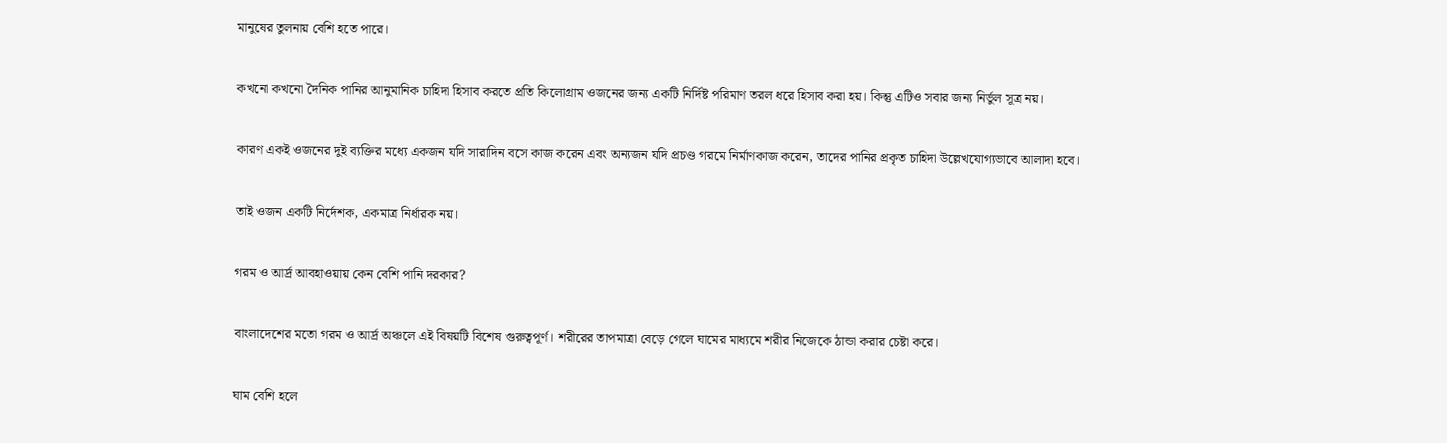মানুষের তুলনায় বেশি হতে পারে।

কখনো কখনো দৈনিক পানির আনুমানিক চাহিদা হিসাব করতে প্রতি কিলোগ্রাম ওজনের জন্য একটি নির্দিষ্ট পরিমাণ তরল ধরে হিসাব করা হয়। কিন্তু এটিও সবার জন্য নির্ভুল সূত্র নয়।

কারণ একই ওজনের দুই ব্যক্তির মধ্যে একজন যদি সারাদিন বসে কাজ করেন এবং অন্যজন যদি প্রচণ্ড গরমে নির্মাণকাজ করেন, তাদের পানির প্রকৃত চাহিদা উল্লেখযোগ্যভাবে আলাদা হবে।

তাই ওজন একটি নির্দেশক, একমাত্র নির্ধারক নয়।

গরম ও আর্দ্র আবহাওয়ায় কেন বেশি পানি দরকার?

বাংলাদেশের মতো গরম ও আর্দ্র অঞ্চলে এই বিষয়টি বিশেষ গুরুত্বপূর্ণ। শরীরের তাপমাত্রা বেড়ে গেলে ঘামের মাধ্যমে শরীর নিজেকে ঠান্ডা করার চেষ্টা করে।

ঘাম বেশি হলে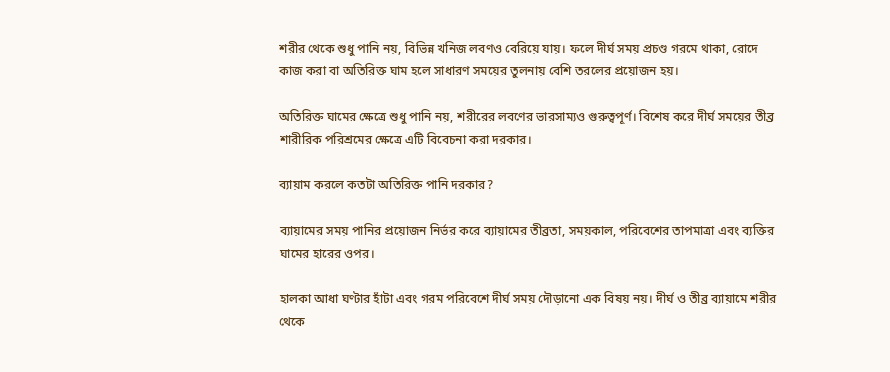শরীর থেকে শুধু পানি নয়, বিভিন্ন খনিজ লবণও বেরিয়ে যায়। ফলে দীর্ঘ সময় প্রচণ্ড গরমে থাকা, রোদে কাজ করা বা অতিরিক্ত ঘাম হলে সাধারণ সময়ের তুলনায় বেশি তরলের প্রয়োজন হয়।

অতিরিক্ত ঘামের ক্ষেত্রে শুধু পানি নয়, শরীরের লবণের ভারসাম্যও গুরুত্বপূর্ণ। বিশেষ করে দীর্ঘ সময়ের তীব্র শারীরিক পরিশ্রমের ক্ষেত্রে এটি বিবেচনা করা দরকার।

ব্যায়াম করলে কতটা অতিরিক্ত পানি দরকার?

ব্যায়ামের সময় পানির প্রয়োজন নির্ভর করে ব্যায়ামের তীব্রতা, সময়কাল, পরিবেশের তাপমাত্রা এবং ব্যক্তির ঘামের হারের ওপর।

হালকা আধা ঘণ্টার হাঁটা এবং গরম পরিবেশে দীর্ঘ সময় দৌড়ানো এক বিষয় নয়। দীর্ঘ ও তীব্র ব্যায়ামে শরীর থেকে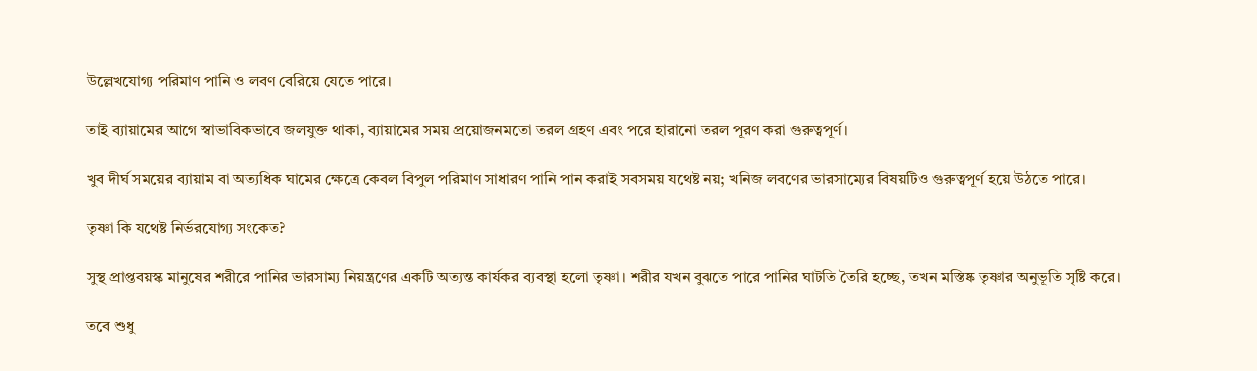উল্লেখযোগ্য পরিমাণ পানি ও লবণ বেরিয়ে যেতে পারে।

তাই ব্যায়ামের আগে স্বাভাবিকভাবে জলযুক্ত থাকা, ব্যায়ামের সময় প্রয়োজনমতো তরল গ্রহণ এবং পরে হারানো তরল পূরণ করা গুরুত্বপূর্ণ।

খুব দীর্ঘ সময়ের ব্যায়াম বা অত্যধিক ঘামের ক্ষেত্রে কেবল বিপুল পরিমাণ সাধারণ পানি পান করাই সবসময় যথেষ্ট নয়; খনিজ লবণের ভারসাম্যের বিষয়টিও গুরুত্বপূর্ণ হয়ে উঠতে পারে।

তৃষ্ণা কি যথেষ্ট নির্ভরযোগ্য সংকেত?

সুস্থ প্রাপ্তবয়স্ক মানুষের শরীরে পানির ভারসাম্য নিয়ন্ত্রণের একটি অত্যন্ত কার্যকর ব্যবস্থা হলো তৃষ্ণা। শরীর যখন বুঝতে পারে পানির ঘাটতি তৈরি হচ্ছে, তখন মস্তিষ্ক তৃষ্ণার অনুভূতি সৃষ্টি করে।

তবে শুধু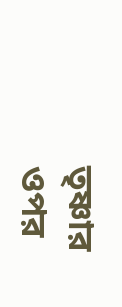তৃষ্ণার ওপর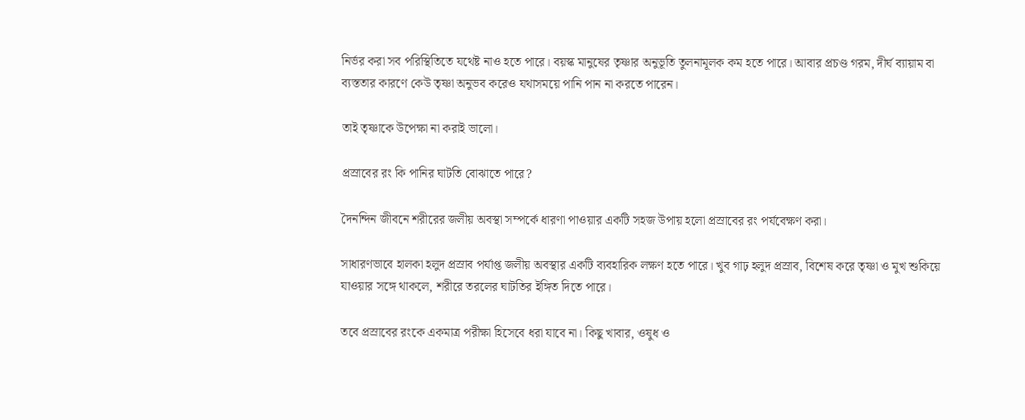নির্ভর করা সব পরিস্থিতিতে যথেষ্ট নাও হতে পারে। বয়স্ক মানুষের তৃষ্ণার অনুভূতি তুলনামূলক কম হতে পারে। আবার প্রচণ্ড গরম, দীর্ঘ ব্যায়াম বা ব্যস্ততার কারণে কেউ তৃষ্ণা অনুভব করেও যথাসময়ে পানি পান না করতে পারেন।

তাই তৃষ্ণাকে উপেক্ষা না করাই ভালো।

প্রস্রাবের রং কি পানির ঘাটতি বোঝাতে পারে?

দৈনন্দিন জীবনে শরীরের জলীয় অবস্থা সম্পর্কে ধারণা পাওয়ার একটি সহজ উপায় হলো প্রস্রাবের রং পর্যবেক্ষণ করা।

সাধারণভাবে হালকা হলুদ প্রস্রাব পর্যাপ্ত জলীয় অবস্থার একটি ব্যবহারিক লক্ষণ হতে পারে। খুব গাঢ় হলুদ প্রস্রাব, বিশেষ করে তৃষ্ণা ও মুখ শুকিয়ে যাওয়ার সঙ্গে থাকলে, শরীরে তরলের ঘাটতির ইঙ্গিত দিতে পারে।

তবে প্রস্রাবের রংকে একমাত্র পরীক্ষা হিসেবে ধরা যাবে না। কিছু খাবার, ওষুধ ও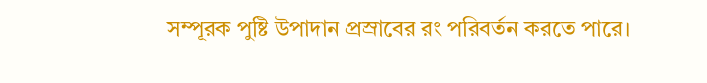সম্পূরক পুষ্টি উপাদান প্রস্রাবের রং পরিবর্তন করতে পারে।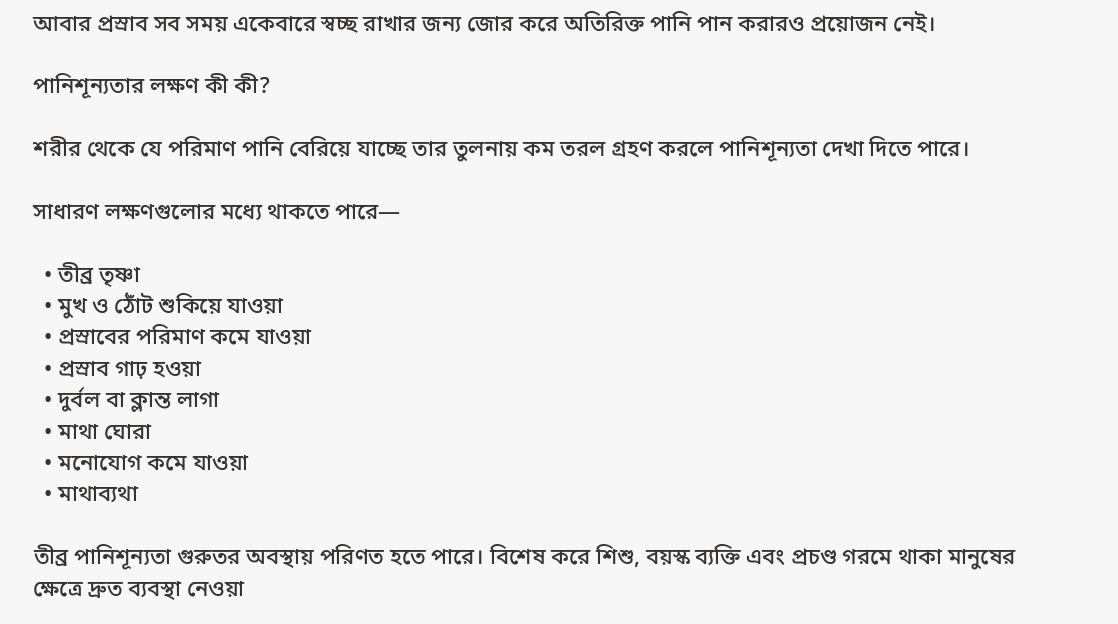আবার প্রস্রাব সব সময় একেবারে স্বচ্ছ রাখার জন্য জোর করে অতিরিক্ত পানি পান করারও প্রয়োজন নেই।

পানিশূন্যতার লক্ষণ কী কী?

শরীর থেকে যে পরিমাণ পানি বেরিয়ে যাচ্ছে তার তুলনায় কম তরল গ্রহণ করলে পানিশূন্যতা দেখা দিতে পারে।

সাধারণ লক্ষণগুলোর মধ্যে থাকতে পারে—

  • তীব্র তৃষ্ণা
  • মুখ ও ঠোঁট শুকিয়ে যাওয়া
  • প্রস্রাবের পরিমাণ কমে যাওয়া
  • প্রস্রাব গাঢ় হওয়া
  • দুর্বল বা ক্লান্ত লাগা
  • মাথা ঘোরা
  • মনোযোগ কমে যাওয়া
  • মাথাব্যথা

তীব্র পানিশূন্যতা গুরুতর অবস্থায় পরিণত হতে পারে। বিশেষ করে শিশু, বয়স্ক ব্যক্তি এবং প্রচণ্ড গরমে থাকা মানুষের ক্ষেত্রে দ্রুত ব্যবস্থা নেওয়া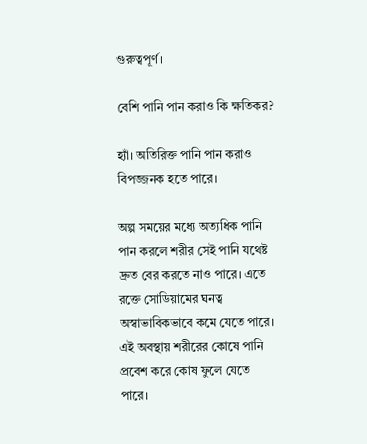গুরুত্বপূর্ণ।

বেশি পানি পান করাও কি ক্ষতিকর?

হ্যাঁ। অতিরিক্ত পানি পান করাও বিপজ্জনক হতে পারে।

অল্প সময়ের মধ্যে অত্যধিক পানি পান করলে শরীর সেই পানি যথেষ্ট দ্রুত বের করতে নাও পারে। এতে রক্তে সোডিয়ামের ঘনত্ব অস্বাভাবিকভাবে কমে যেতে পারে। এই অবস্থায় শরীরের কোষে পানি প্রবেশ করে কোষ ফুলে যেতে পারে।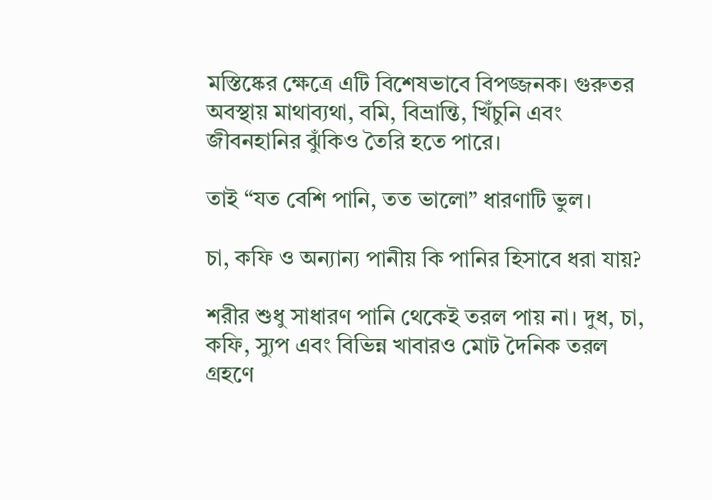মস্তিষ্কের ক্ষেত্রে এটি বিশেষভাবে বিপজ্জনক। গুরুতর অবস্থায় মাথাব্যথা, বমি, বিভ্রান্তি, খিঁচুনি এবং জীবনহানির ঝুঁকিও তৈরি হতে পারে।

তাই “যত বেশি পানি, তত ভালো” ধারণাটি ভুল।

চা, কফি ও অন্যান্য পানীয় কি পানির হিসাবে ধরা যায়?

শরীর শুধু সাধারণ পানি থেকেই তরল পায় না। দুধ, চা, কফি, স্যুপ এবং বিভিন্ন খাবারও মোট দৈনিক তরল গ্রহণে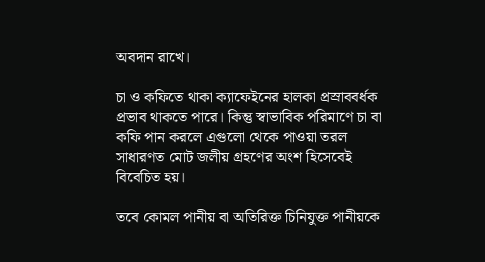অবদান রাখে।

চা ও কফিতে থাকা ক্যাফেইনের হালকা প্রস্রাববর্ধক প্রভাব থাকতে পারে। কিন্তু স্বাভাবিক পরিমাণে চা বা কফি পান করলে এগুলো থেকে পাওয়া তরল সাধারণত মোট জলীয় গ্রহণের অংশ হিসেবেই বিবেচিত হয়।

তবে কোমল পানীয় বা অতিরিক্ত চিনিযুক্ত পানীয়কে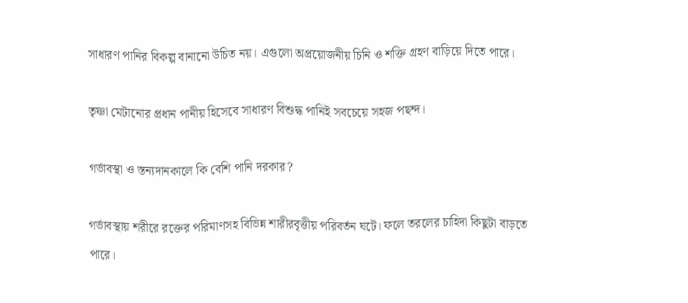সাধারণ পানির বিকল্প বানানো উচিত নয়। এগুলো অপ্রয়োজনীয় চিনি ও শক্তি গ্রহণ বাড়িয়ে দিতে পারে।

তৃষ্ণা মেটানোর প্রধান পানীয় হিসেবে সাধারণ বিশুদ্ধ পানিই সবচেয়ে সহজ পছন্দ।

গর্ভাবস্থা ও স্তন্যদানকালে কি বেশি পানি দরকার?

গর্ভাবস্থায় শরীরে রক্তের পরিমাণসহ বিভিন্ন শারীরবৃত্তীয় পরিবর্তন ঘটে। ফলে তরলের চাহিদা কিছুটা বাড়তে পারে।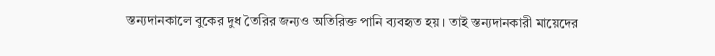স্তন্যদানকালে বুকের দুধ তৈরির জন্যও অতিরিক্ত পানি ব্যবহৃত হয়। তাই স্তন্যদানকারী মায়েদের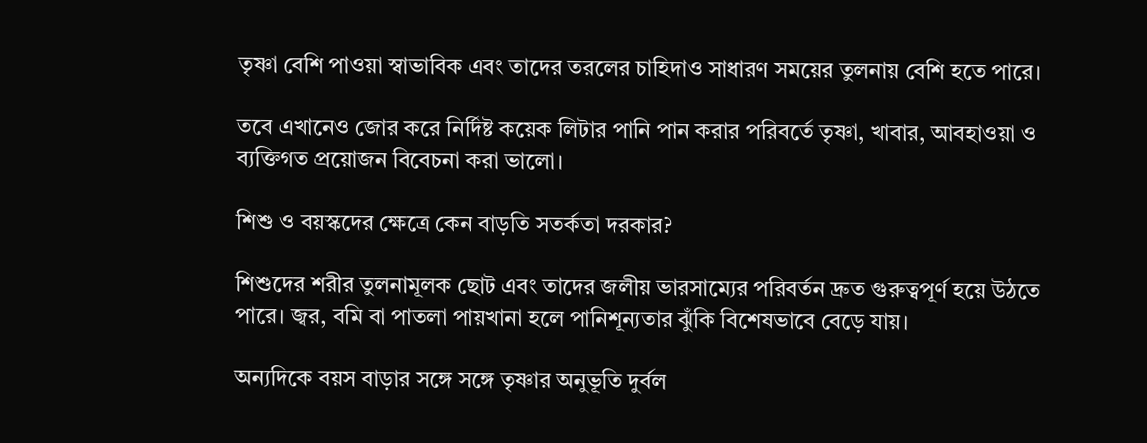তৃষ্ণা বেশি পাওয়া স্বাভাবিক এবং তাদের তরলের চাহিদাও সাধারণ সময়ের তুলনায় বেশি হতে পারে।

তবে এখানেও জোর করে নির্দিষ্ট কয়েক লিটার পানি পান করার পরিবর্তে তৃষ্ণা, খাবার, আবহাওয়া ও ব্যক্তিগত প্রয়োজন বিবেচনা করা ভালো।

শিশু ও বয়স্কদের ক্ষেত্রে কেন বাড়তি সতর্কতা দরকার?

শিশুদের শরীর তুলনামূলক ছোট এবং তাদের জলীয় ভারসাম্যের পরিবর্তন দ্রুত গুরুত্বপূর্ণ হয়ে উঠতে পারে। জ্বর, বমি বা পাতলা পায়খানা হলে পানিশূন্যতার ঝুঁকি বিশেষভাবে বেড়ে যায়।

অন্যদিকে বয়স বাড়ার সঙ্গে সঙ্গে তৃষ্ণার অনুভূতি দুর্বল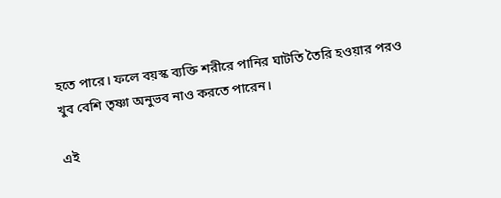হতে পারে। ফলে বয়স্ক ব্যক্তি শরীরে পানির ঘাটতি তৈরি হওয়ার পরও খুব বেশি তৃষ্ণা অনুভব নাও করতে পারেন।

এই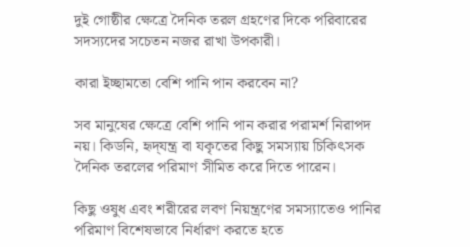দুই গোষ্ঠীর ক্ষেত্রে দৈনিক তরল গ্রহণের দিকে পরিবারের সদস্যদের সচেতন নজর রাখা উপকারী।

কারা ইচ্ছামতো বেশি পানি পান করবেন না?

সব মানুষের ক্ষেত্রে বেশি পানি পান করার পরামর্শ নিরাপদ নয়। কিডনি, হৃদ্‌যন্ত্র বা যকৃতের কিছু সমস্যায় চিকিৎসক দৈনিক তরলের পরিমাণ সীমিত করে দিতে পারেন।

কিছু ওষুধ এবং শরীরের লবণ নিয়ন্ত্রণের সমস্যাতেও পানির পরিমাণ বিশেষভাবে নির্ধারণ করতে হতে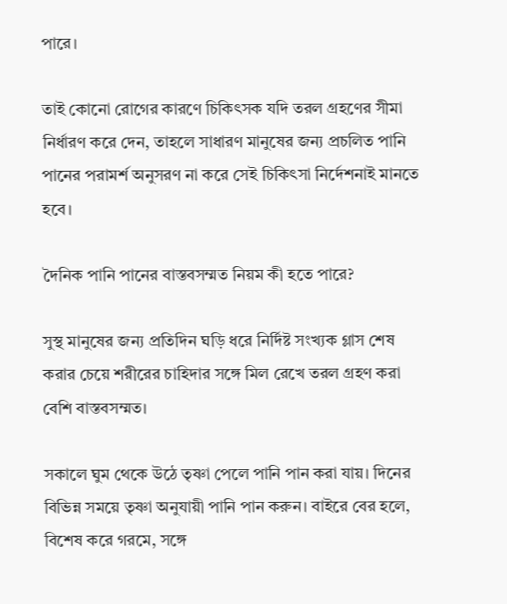পারে।

তাই কোনো রোগের কারণে চিকিৎসক যদি তরল গ্রহণের সীমা নির্ধারণ করে দেন, তাহলে সাধারণ মানুষের জন্য প্রচলিত পানি পানের পরামর্শ অনুসরণ না করে সেই চিকিৎসা নির্দেশনাই মানতে হবে।

দৈনিক পানি পানের বাস্তবসম্মত নিয়ম কী হতে পারে?

সুস্থ মানুষের জন্য প্রতিদিন ঘড়ি ধরে নির্দিষ্ট সংখ্যক গ্লাস শেষ করার চেয়ে শরীরের চাহিদার সঙ্গে মিল রেখে তরল গ্রহণ করা বেশি বাস্তবসম্মত।

সকালে ঘুম থেকে উঠে তৃষ্ণা পেলে পানি পান করা যায়। দিনের বিভিন্ন সময়ে তৃষ্ণা অনুযায়ী পানি পান করুন। বাইরে বের হলে, বিশেষ করে গরমে, সঙ্গে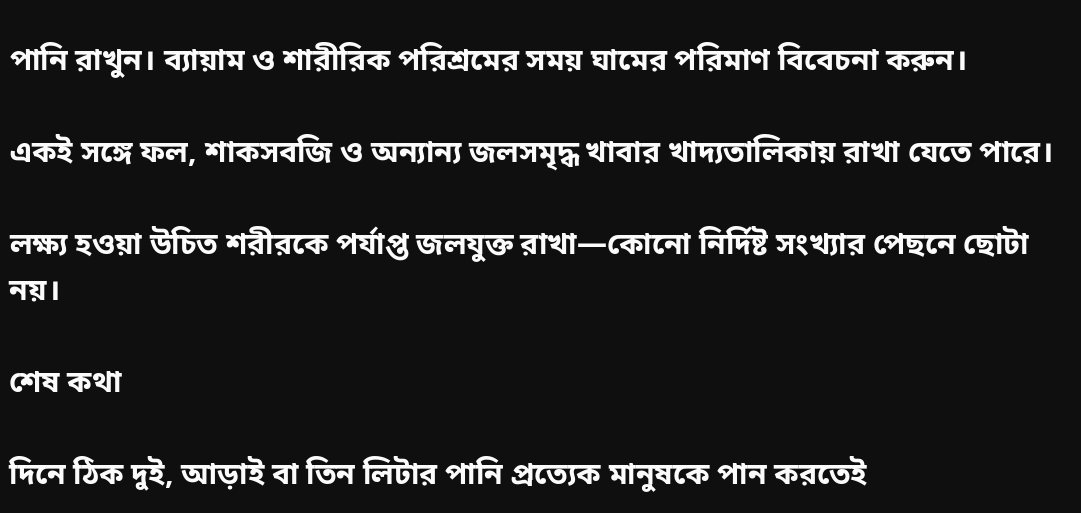পানি রাখুন। ব্যায়াম ও শারীরিক পরিশ্রমের সময় ঘামের পরিমাণ বিবেচনা করুন।

একই সঙ্গে ফল, শাকসবজি ও অন্যান্য জলসমৃদ্ধ খাবার খাদ্যতালিকায় রাখা যেতে পারে।

লক্ষ্য হওয়া উচিত শরীরকে পর্যাপ্ত জলযুক্ত রাখা—কোনো নির্দিষ্ট সংখ্যার পেছনে ছোটা নয়।

শেষ কথা

দিনে ঠিক দুই, আড়াই বা তিন লিটার পানি প্রত্যেক মানুষকে পান করতেই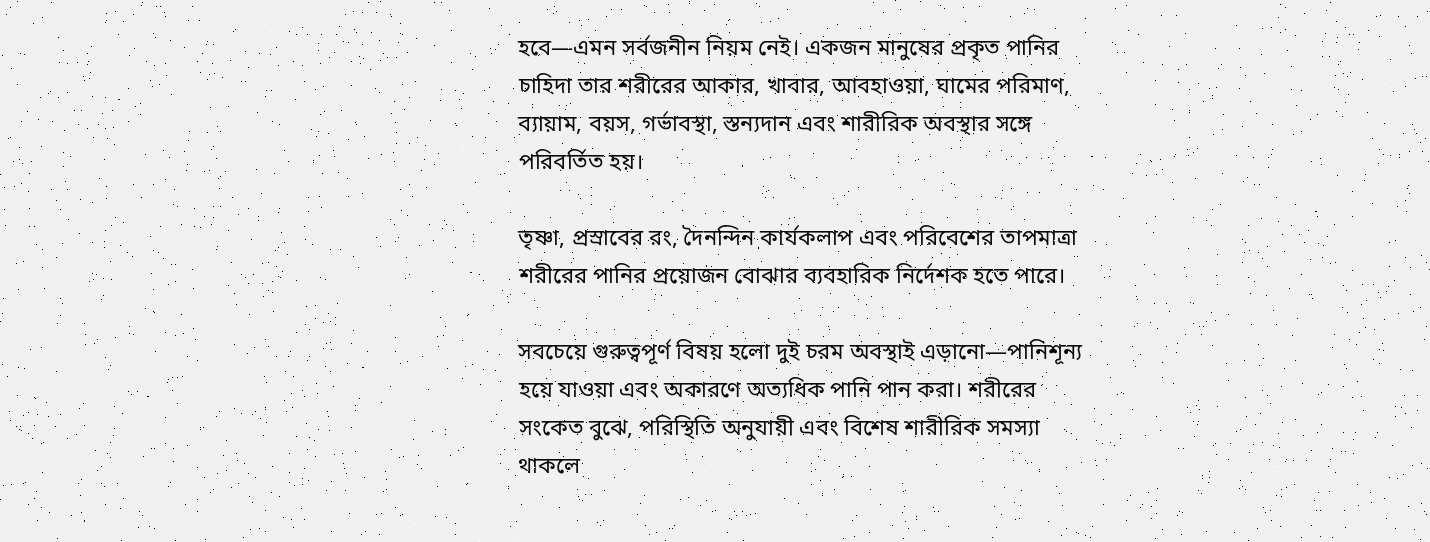হবে—এমন সর্বজনীন নিয়ম নেই। একজন মানুষের প্রকৃত পানির চাহিদা তার শরীরের আকার, খাবার, আবহাওয়া, ঘামের পরিমাণ, ব্যায়াম, বয়স, গর্ভাবস্থা, স্তন্যদান এবং শারীরিক অবস্থার সঙ্গে পরিবর্তিত হয়।

তৃষ্ণা, প্রস্রাবের রং, দৈনন্দিন কার্যকলাপ এবং পরিবেশের তাপমাত্রা শরীরের পানির প্রয়োজন বোঝার ব্যবহারিক নির্দেশক হতে পারে।

সবচেয়ে গুরুত্বপূর্ণ বিষয় হলো দুই চরম অবস্থাই এড়ানো—পানিশূন্য হয়ে যাওয়া এবং অকারণে অত্যধিক পানি পান করা। শরীরের সংকেত বুঝে, পরিস্থিতি অনুযায়ী এবং বিশেষ শারীরিক সমস্যা থাকলে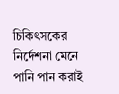চিকিৎসকের নির্দেশনা মেনে পানি পান করাই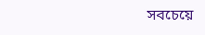সবচেয়ে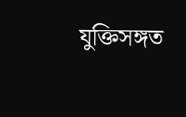যুক্তিসঙ্গত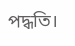পদ্ধতি।